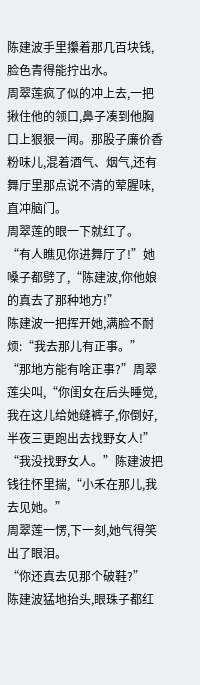陈建波手里攥着那几百块钱,脸色青得能拧出水。
周翠莲疯了似的冲上去,一把揪住他的领口,鼻子凑到他胸口上狠狠一闻。那股子廉价香粉味儿,混着酒气、烟气,还有舞厅里那点说不清的荤腥味,直冲脑门。
周翠莲的眼一下就红了。
“有人瞧见你进舞厅了!”她嗓子都劈了,“陈建波,你他娘的真去了那种地方!”
陈建波一把挥开她,满脸不耐烦:“我去那儿有正事。”
“那地方能有啥正事?”周翠莲尖叫,“你闺女在后头睡觉,我在这儿给她缝裤子,你倒好,半夜三更跑出去找野女人!”
“我没找野女人。”陈建波把钱往怀里揣,“小禾在那儿,我去见她。”
周翠莲一愣,下一刻,她气得笑出了眼泪。
“你还真去见那个破鞋?”
陈建波猛地抬头,眼珠子都红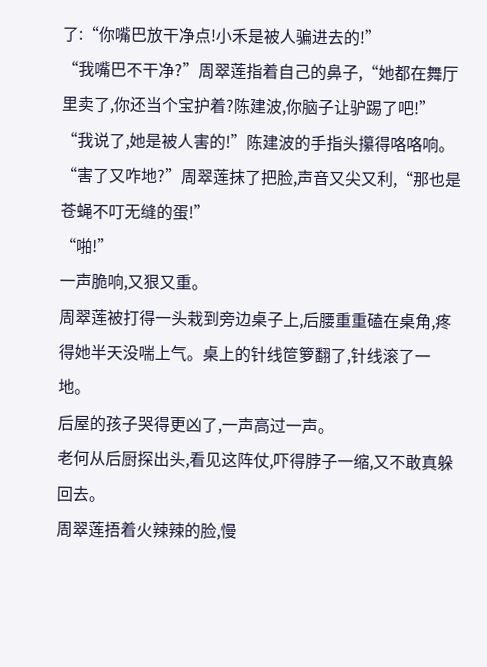了:“你嘴巴放干净点!小禾是被人骗进去的!”
“我嘴巴不干净?”周翠莲指着自己的鼻子,“她都在舞厅里卖了,你还当个宝护着?陈建波,你脑子让驴踢了吧!”
“我说了,她是被人害的!”陈建波的手指头攥得咯咯响。
“害了又咋地?”周翠莲抹了把脸,声音又尖又利,“那也是苍蝇不叮无缝的蛋!”
“啪!”
一声脆响,又狠又重。
周翠莲被打得一头栽到旁边桌子上,后腰重重磕在桌角,疼得她半天没喘上气。桌上的针线笸箩翻了,针线滚了一地。
后屋的孩子哭得更凶了,一声高过一声。
老何从后厨探出头,看见这阵仗,吓得脖子一缩,又不敢真躲回去。
周翠莲捂着火辣辣的脸,慢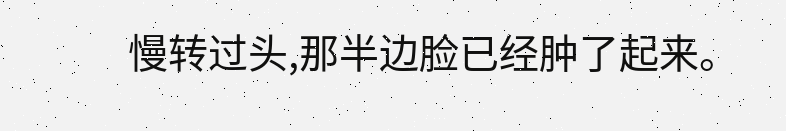慢转过头,那半边脸已经肿了起来。